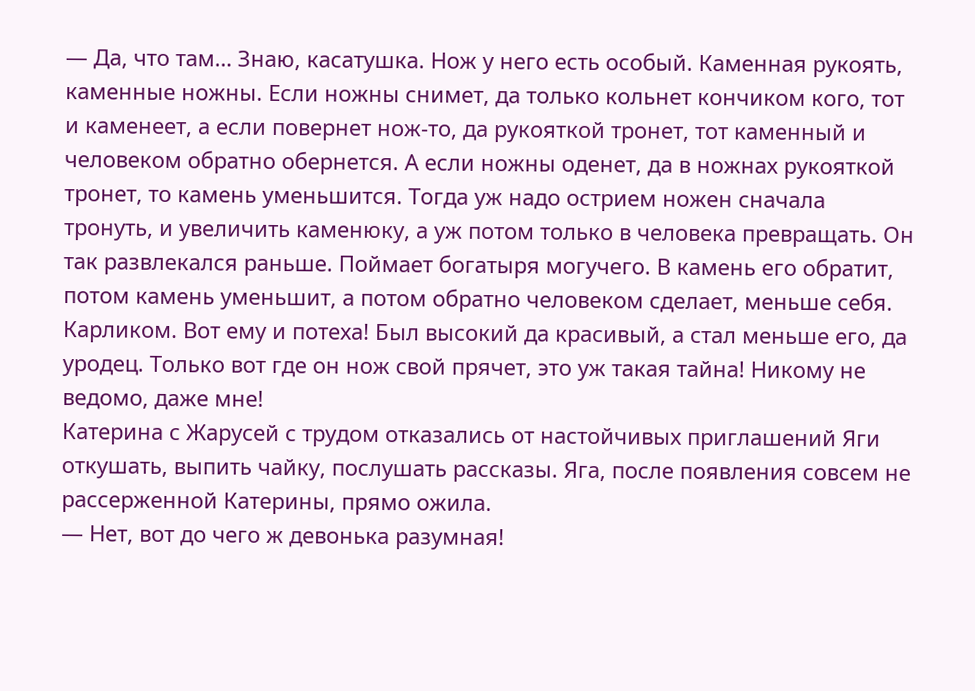— Да, что там… Знаю, касатушка. Нож у него есть особый. Каменная рукоять, каменные ножны. Если ножны снимет, да только кольнет кончиком кого, тот и каменеет, а если повернет нож-то, да рукояткой тронет, тот каменный и человеком обратно обернется. А если ножны оденет, да в ножнах рукояткой тронет, то камень уменьшится. Тогда уж надо острием ножен сначала тронуть, и увеличить каменюку, а уж потом только в человека превращать. Он так развлекался раньше. Поймает богатыря могучего. В камень его обратит, потом камень уменьшит, а потом обратно человеком сделает, меньше себя. Карликом. Вот ему и потеха! Был высокий да красивый, а стал меньше его, да уродец. Только вот где он нож свой прячет, это уж такая тайна! Никому не ведомо, даже мне!
Катерина с Жарусей с трудом отказались от настойчивых приглашений Яги откушать, выпить чайку, послушать рассказы. Яга, после появления совсем не рассерженной Катерины, прямо ожила.
— Нет, вот до чего ж девонька разумная!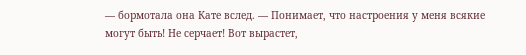— бормотала она Кате вслед. — Понимает, что настроения у меня всякие могут быть! Не серчает! Вот вырастет,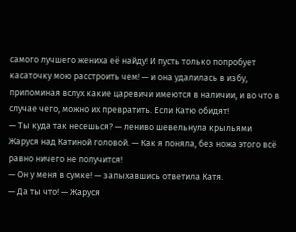самого лучшего жениха её найду! И пусть только попробует касаточку мою расстроить чем! — и она удалилась в избу, припоминая вслух какие царевичи имеются в наличии, и во что в случае чего, можно их превратить. Если Катю обидят!
— Ты куда так несешься? — лениво шевельнула крыльями Жаруся над Катиной головой. — Как я поняла, без ножа этого всё равно ничего не получится!
— Он у меня в сумке! — запыхавшись ответила Катя.
— Да ты что! — Жаруся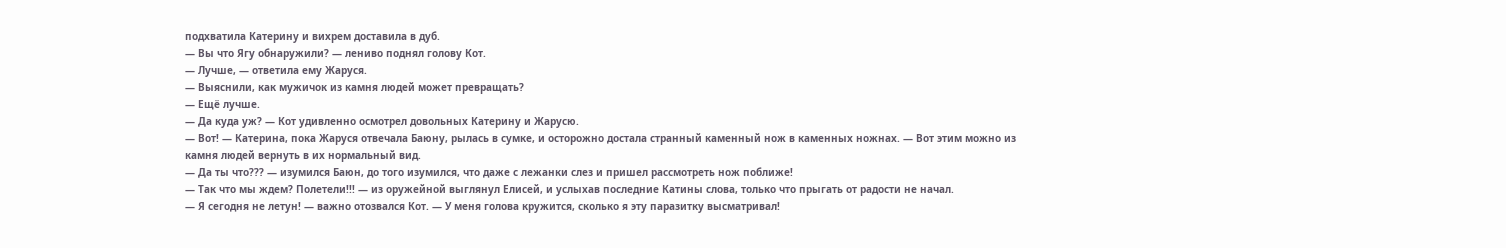подхватила Катерину и вихрем доставила в дуб.
— Вы что Ягу обнаружили? — лениво поднял голову Кот.
— Лучше, — ответила ему Жаруся.
— Выяснили, как мужичок из камня людей может превращать?
— Ещё лучше.
— Да куда уж? — Кот удивленно осмотрел довольных Катерину и Жарусю.
— Вот! — Катерина, пока Жаруся отвечала Баюну, рылась в сумке, и осторожно достала странный каменный нож в каменных ножнах. — Вот этим можно из камня людей вернуть в их нормальный вид.
— Да ты что??? — изумился Баюн, до того изумился, что даже с лежанки слез и пришел рассмотреть нож поближе!
— Так что мы ждем? Полетели!!! — из оружейной выглянул Елисей, и услыхав последние Катины слова, только что прыгать от радости не начал.
— Я сегодня не летун! — важно отозвался Кот. — У меня голова кружится, сколько я эту паразитку высматривал!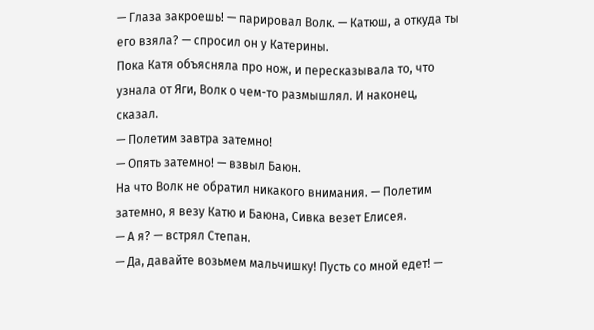— Глаза закроешь! — парировал Волк. — Катюш, а откуда ты его взяла? — спросил он у Катерины.
Пока Катя объясняла про нож, и пересказывала то, что узнала от Яги, Волк о чем-то размышлял. И наконец, сказал.
— Полетим завтра затемно!
— Опять затемно! — взвыл Баюн.
На что Волк не обратил никакого внимания. — Полетим затемно, я везу Катю и Баюна, Сивка везет Елисея.
— А я? — встрял Степан.
— Да, давайте возьмем мальчишку! Пусть со мной едет! —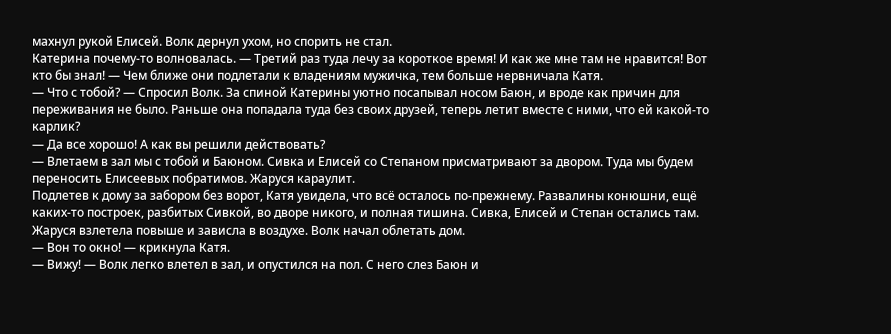махнул рукой Елисей. Волк дернул ухом, но спорить не стал.
Катерина почему-то волновалась. — Третий раз туда лечу за короткое время! И как же мне там не нравится! Вот кто бы знал! — Чем ближе они подлетали к владениям мужичка, тем больше нервничала Катя.
— Что с тобой? — Спросил Волк. За спиной Катерины уютно посапывал носом Баюн, и вроде как причин для переживания не было. Раньше она попадала туда без своих друзей, теперь летит вместе с ними, что ей какой-то карлик?
— Да все хорошо! А как вы решили действовать?
— Влетаем в зал мы с тобой и Баюном. Сивка и Елисей со Степаном присматривают за двором. Туда мы будем переносить Елисеевых побратимов. Жаруся караулит.
Подлетев к дому за забором без ворот, Катя увидела, что всё осталось по-прежнему. Развалины конюшни, ещё каких-то построек, разбитых Сивкой, во дворе никого, и полная тишина. Сивка, Елисей и Степан остались там. Жаруся взлетела повыше и зависла в воздухе. Волк начал облетать дом.
— Вон то окно! — крикнула Катя.
— Вижу! — Волк легко влетел в зал, и опустился на пол. С него слез Баюн и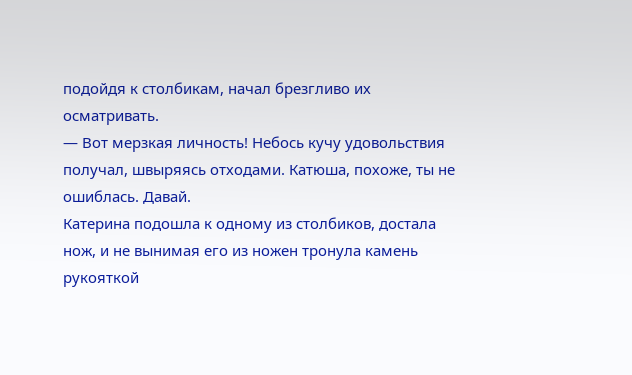подойдя к столбикам, начал брезгливо их осматривать.
— Вот мерзкая личность! Небось кучу удовольствия получал, швыряясь отходами. Катюша, похоже, ты не ошиблась. Давай.
Катерина подошла к одному из столбиков, достала нож, и не вынимая его из ножен тронула камень рукояткой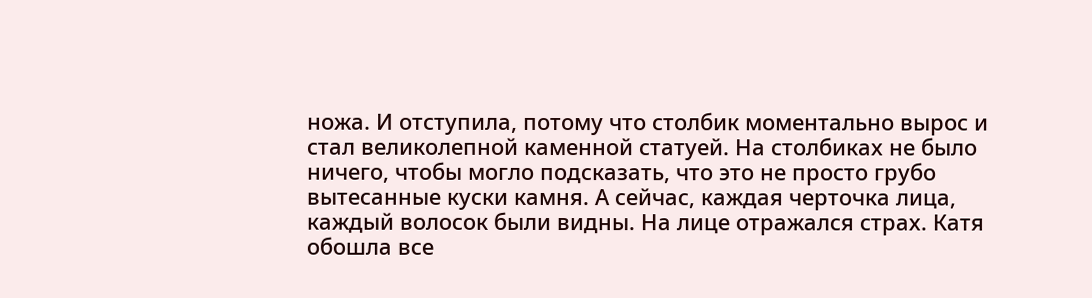ножа. И отступила, потому что столбик моментально вырос и стал великолепной каменной статуей. На столбиках не было ничего, чтобы могло подсказать, что это не просто грубо вытесанные куски камня. А сейчас, каждая черточка лица, каждый волосок были видны. На лице отражался страх. Катя обошла все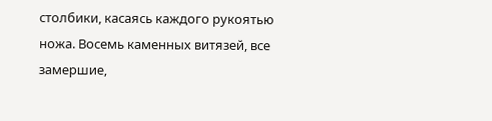столбики, касаясь каждого рукоятью ножа. Восемь каменных витязей, все замершие,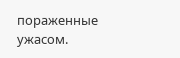пораженные ужасом.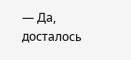— Да, досталось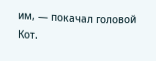им, — покачал головой Кот.